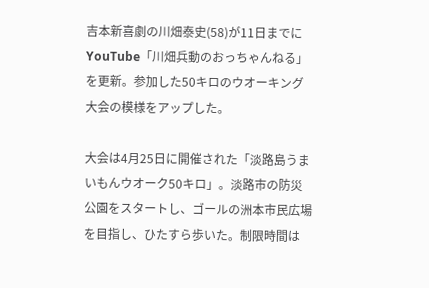吉本新喜劇の川畑泰史(58)が11日までにYouTube「川畑兵動のおっちゃんねる」を更新。参加した50キロのウオーキング大会の模様をアップした。

大会は4月25日に開催された「淡路島うまいもんウオーク50キロ」。淡路市の防災公園をスタートし、ゴールの洲本市民広場を目指し、ひたすら歩いた。制限時間は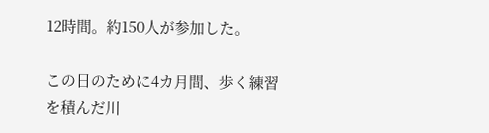12時間。約150人が参加した。

この日のために4カ月間、歩く練習を積んだ川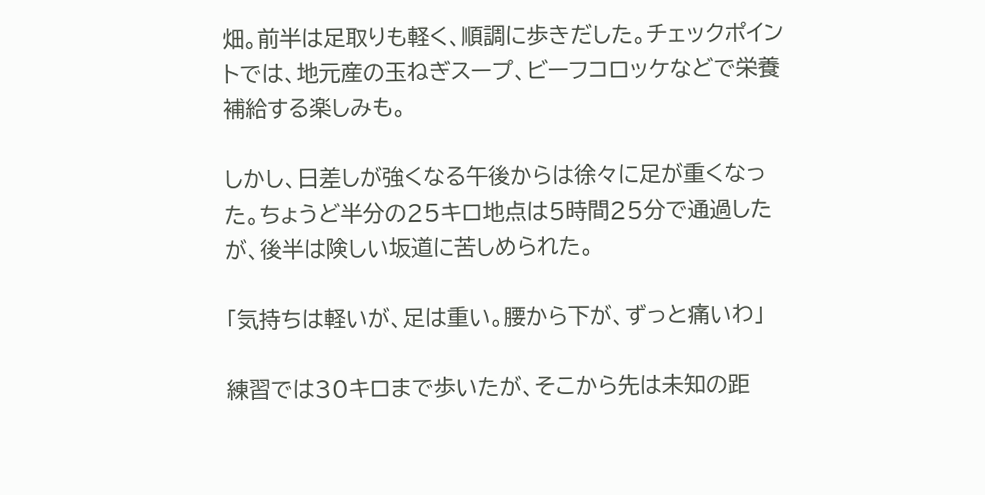畑。前半は足取りも軽く、順調に歩きだした。チェックポイントでは、地元産の玉ねぎスープ、ビーフコロッケなどで栄養補給する楽しみも。

しかし、日差しが強くなる午後からは徐々に足が重くなった。ちょうど半分の25キロ地点は5時間25分で通過したが、後半は険しい坂道に苦しめられた。

「気持ちは軽いが、足は重い。腰から下が、ずっと痛いわ」

練習では30キロまで歩いたが、そこから先は未知の距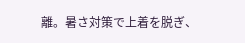離。暑さ対策で上着を脱ぎ、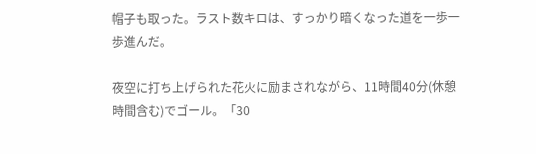帽子も取った。ラスト数キロは、すっかり暗くなった道を一歩一歩進んだ。

夜空に打ち上げられた花火に励まされながら、11時間40分(休憩時間含む)でゴール。「30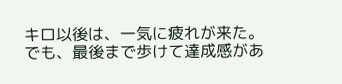キロ以後は、一気に疲れが来た。でも、最後まで歩けて達成感があ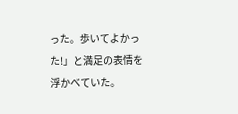った。歩いてよかった!」と満足の表情を浮かべていた。